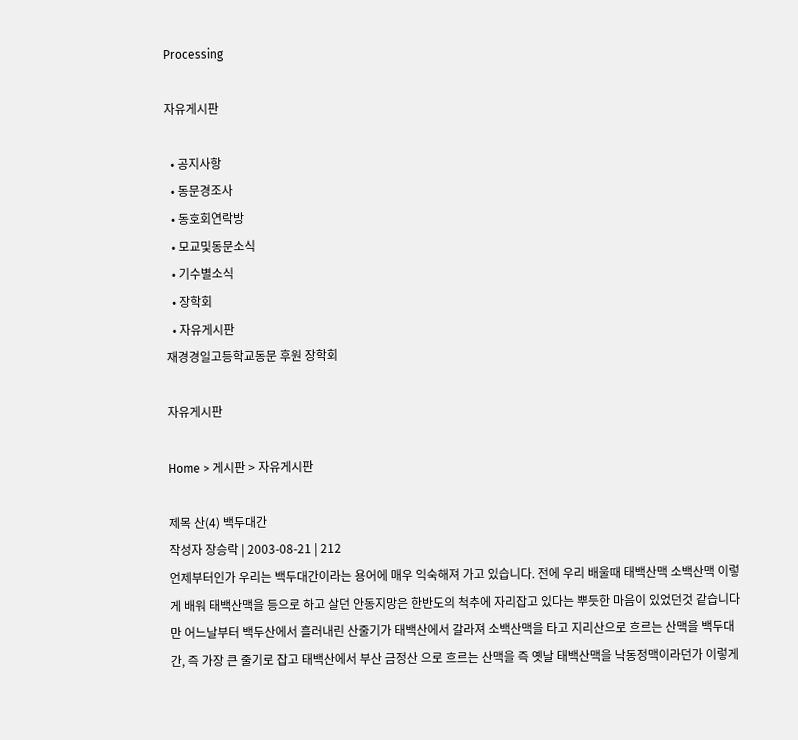Processing

자유게시판

  • 공지사항
  • 동문경조사
  • 동호회연락방
  • 모교및동문소식
  • 기수별소식
  • 장학회
  • 자유게시판
재경경일고등학교동문 후원 장학회

자유게시판

Home > 게시판 > 자유게시판

제목 산(4) 백두대간
작성자 장승락 | 2003-08-21 | 212
언제부터인가 우리는 백두대간이라는 용어에 매우 익숙해져 가고 있습니다. 전에 우리 배울때 태백산맥 소백산맥 이렇게 배워 태백산맥을 등으로 하고 살던 안동지망은 한반도의 척추에 자리잡고 있다는 뿌듯한 마음이 있었던것 같습니다만 어느날부터 백두산에서 흘러내린 산줄기가 태백산에서 갈라져 소백산맥을 타고 지리산으로 흐르는 산맥을 백두대간, 즉 가장 큰 줄기로 잡고 태백산에서 부산 금정산 으로 흐르는 산맥을 즉 옛날 태백산맥을 낙동정맥이라던가 이렇게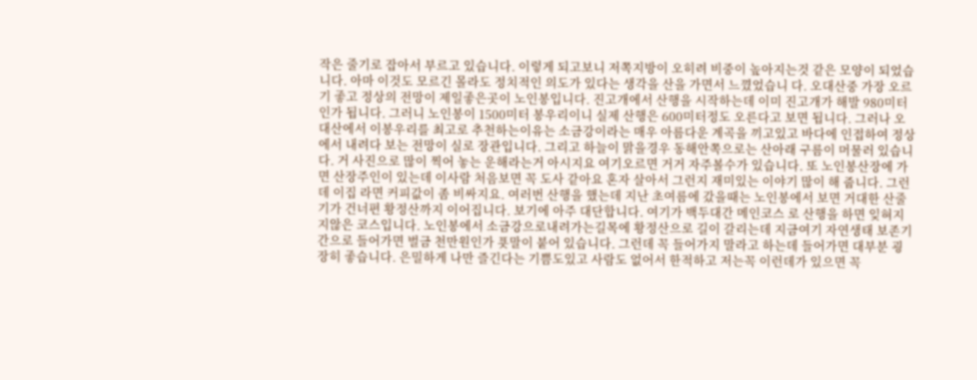작은 줄기로 잡아서 부르고 있습니다. 이렇게 되고보니 저쪽지방이 오히려 비중이 높아지는것 같은 모양이 되었습니다. 아마 이것도 모르긴 몰라도 정치적인 의도가 있다는 생각을 산을 가면서 느꼈었습니 다. 오대산중 가장 오르기 좋고 정상의 전망이 제일좋은곳이 노인봉입니다. 진고개에서 산행을 시작하는데 이미 진고개가 해발 980미터인가 됩니다. 그러니 노인봉이 1500미터 봉우리이니 실제 산행은 600미터정도 오른다고 보면 됩니다. 그러나 오대산에서 이봉우리를 최고로 추천하는이유는 소금강이라는 매우 아름다운 계곡을 끼고있고 바다에 인접하여 정상에서 내려다 보는 전망이 실로 장관입니다. 그리고 하늘이 맑을경우 동해안쪽으로는 산아래 구름이 머물러 있습니다. 거 사진으로 많이 찍어 놓는 운해라는거 아시지요 여기오르면 거거 자주볼수가 있습니다. 또 노인봉산장에 가면 산장주인이 있는데 이사람 처음보면 꼭 도사 같아요 혼자 살아서 그런지 재미있는 이야기 많이 해 줍니다. 그런데 이집 라면 커피값이 좀 비싸지요. 여러번 산행을 했는데 지난 초여름에 갔을때는 노인봉에서 보면 거대한 산줄기가 건너편 황정산까지 이어집니다. 보기에 아주 대단합니다. 여기가 백두대간 메인코스 로 산행을 하면 잊혀지지않은 코스입니다. 노인봉에서 소금강으로내려가는길목에 황정산으로 길이 갈리는데 지금여기 자연생태 보존기간으로 들어가면 벌금 천만원인가 푯말이 붙어 있습니다. 그런데 꼭 들어가지 말라고 하는데 들어가면 대부분 굉장히 좋습니다. 은밀하게 나만 즐긴다는 기쁨도있고 사람도 없어서 한적하고 저는꼭 이런데가 있으면 꼭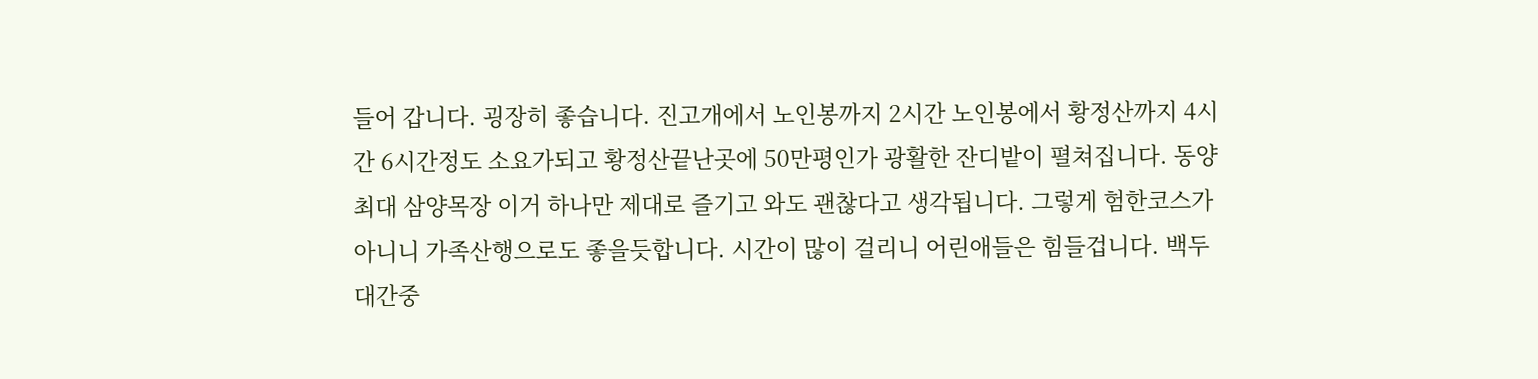들어 갑니다. 굉장히 좋습니다. 진고개에서 노인봉까지 2시간 노인봉에서 황정산까지 4시간 6시간정도 소요가되고 황정산끝난곳에 50만평인가 광활한 잔디밭이 펼쳐집니다. 동양최대 삼양목장 이거 하나만 제대로 즐기고 와도 괜찮다고 생각됩니다. 그렇게 험한코스가 아니니 가족산행으로도 좋을듯합니다. 시간이 많이 걸리니 어린애들은 힘들겁니다. 백두대간중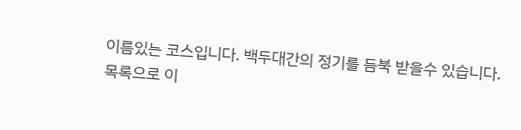이름있는 코스입니다. 백두대간의 정기를 듬북 받을수 있습니다.
목록으로 이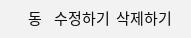동    수정하기  삭제하기